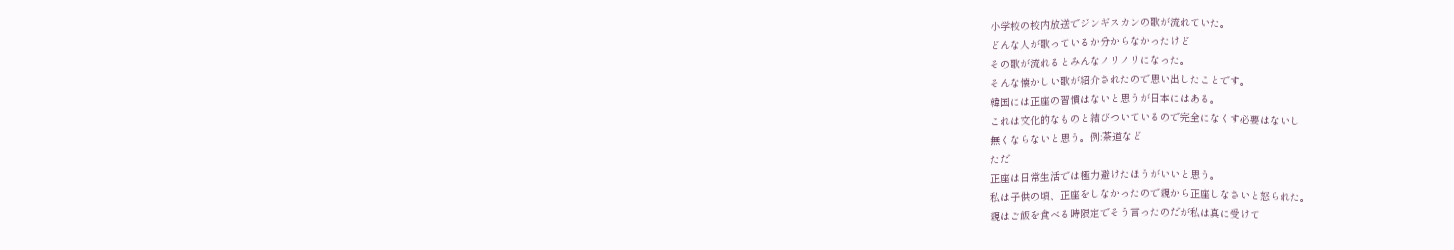小学校の校内放送でジンギスカンの歌が流れていた。
どんな人が歌っているか分からなかったけど
その歌が流れるとみんなノリノリになった。
そんな懐かしい歌が紹介されたので思い出したことです。
韓国には正座の習慣はないと思うが日本にはある。
これは文化的なものと結びついているので完全になくす必要はないし
無くならないと思う。例:茶道など
ただ
正座は日常生活では極力避けたほうがいいと思う。
私は子供の頃、正座をしなかったので親から正座しなさいと怒られた。
親はご飯を食べる時限定でそう言ったのだが私は真に受けて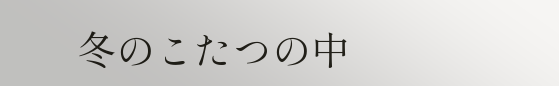冬のこたつの中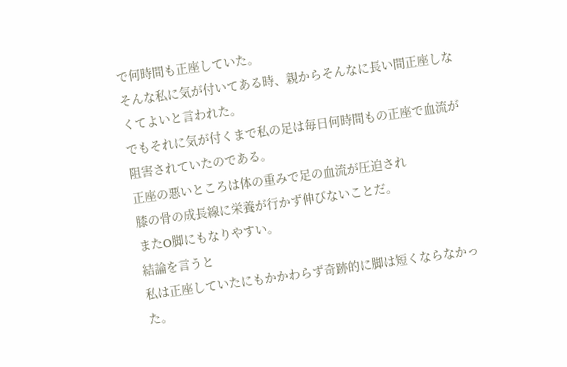で何時間も正座していた。
そんな私に気が付いてある時、親からそんなに長い間正座しなくてよいと言われた。
でもそれに気が付くまで私の足は毎日何時間もの正座で血流が阻害されていたのである。
正座の悪いところは体の重みで足の血流が圧迫され
膝の骨の成長線に栄養が行かず伸びないことだ。
またO脚にもなりやすい。
結論を言うと
私は正座していたにもかかわらず奇跡的に脚は短くならなかった。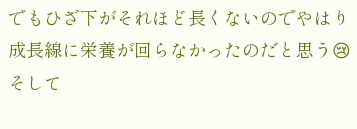でもひざ下がそれほど長くないのでやはり成長線に栄養が回らなかったのだと思う😢
そして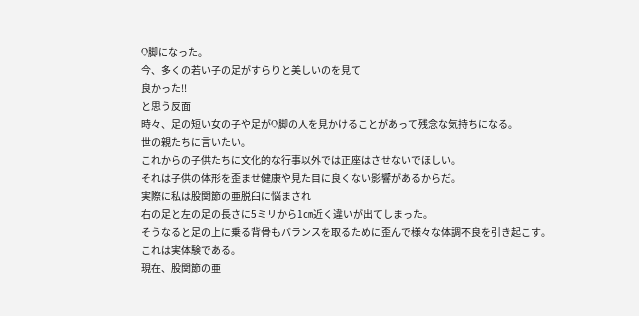O脚になった。
今、多くの若い子の足がすらりと美しいのを見て
良かった!!
と思う反面
時々、足の短い女の子や足がO脚の人を見かけることがあって残念な気持ちになる。
世の親たちに言いたい。
これからの子供たちに文化的な行事以外では正座はさせないでほしい。
それは子供の体形を歪ませ健康や見た目に良くない影響があるからだ。
実際に私は股関節の亜脱臼に悩まされ
右の足と左の足の長さに5ミリから1㎝近く違いが出てしまった。
そうなると足の上に乗る背骨もバランスを取るために歪んで様々な体調不良を引き起こす。
これは実体験である。
現在、股関節の亜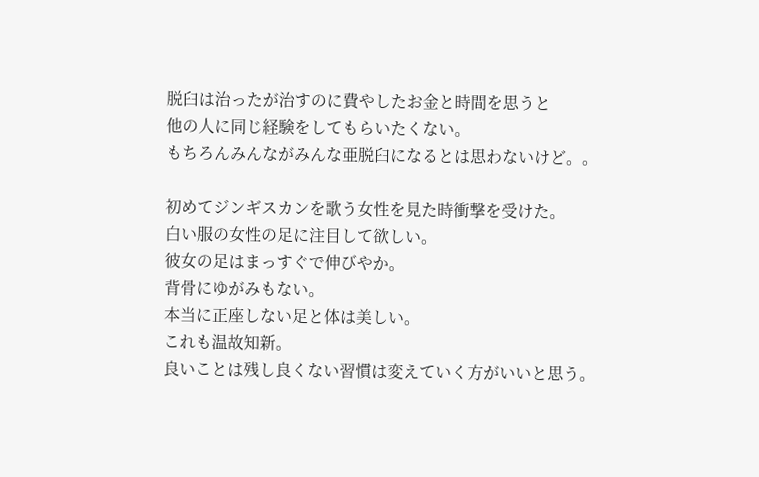脱臼は治ったが治すのに費やしたお金と時間を思うと
他の人に同じ経験をしてもらいたくない。
もちろんみんながみんな亜脱臼になるとは思わないけど。。

初めてジンギスカンを歌う女性を見た時衝撃を受けた。
白い服の女性の足に注目して欲しい。
彼女の足はまっすぐで伸びやか。
背骨にゆがみもない。
本当に正座しない足と体は美しい。
これも温故知新。
良いことは残し良くない習慣は変えていく方がいいと思う。